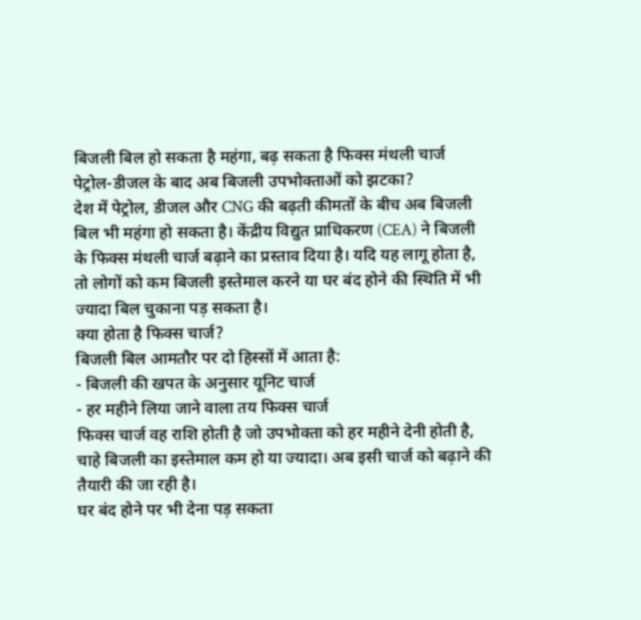बिजली बिल हो सकता है महंगा, बढ़ सकता है फिक्स मंथली चार्ज
पेट्रोल-डीजल के बाद अब बिजली उपभोक्ताओं को झटका?
देश में पेट्रोल, डीजल और CNG की बढ़ती कीमतों के बीच अब बिजली बिल भी महंगा हो सकता है। केंद्रीय विद्युत प्राधिकरण (CEA) ने बिजली के फिक्स मंथली चार्ज बढ़ाने का प्रस्ताव दिया है। यदि यह लागू होता है, तो लोगों को कम बिजली इस्तेमाल करने या घर बंद होने की स्थिति में भी ज्यादा बिल चुकाना पड़ सकता है।
क्या होता है फिक्स चार्ज?
बिजली बिल आमतौर पर दो हिस्सों में आता है:
- बिजली की खपत के अनुसार यूनिट चार्ज
- हर महीने लिया जाने वाला तय फिक्स चार्ज
फिक्स चार्ज वह राशि होती है जो उपभोक्ता को हर महीने देनी होती है, चाहे बिजली का इस्तेमाल कम हो या ज्यादा। अब इसी चार्ज को बढ़ाने की तैयारी की जा रही है।
घर बंद होने पर भी देना पड़ सकता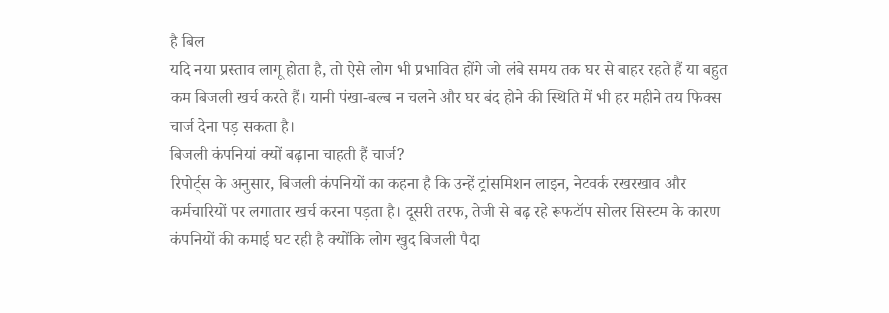है बिल
यदि नया प्रस्ताव लागू होता है, तो ऐसे लोग भी प्रभावित होंगे जो लंबे समय तक घर से बाहर रहते हैं या बहुत कम बिजली खर्च करते हैं। यानी पंखा-बल्ब न चलने और घर बंद होने की स्थिति में भी हर महीने तय फिक्स चार्ज देना पड़ सकता है।
बिजली कंपनियां क्यों बढ़ाना चाहती हैं चार्ज?
रिपोर्ट्स के अनुसार, बिजली कंपनियों का कहना है कि उन्हें ट्रांसमिशन लाइन, नेटवर्क रखरखाव और कर्मचारियों पर लगातार खर्च करना पड़ता है। दूसरी तरफ, तेजी से बढ़ रहे रूफटॉप सोलर सिस्टम के कारण कंपनियों की कमाई घट रही है क्योंकि लोग खुद बिजली पैदा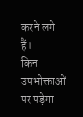करने लगे हैं।
किन उपभोक्ताओं पर पड़ेगा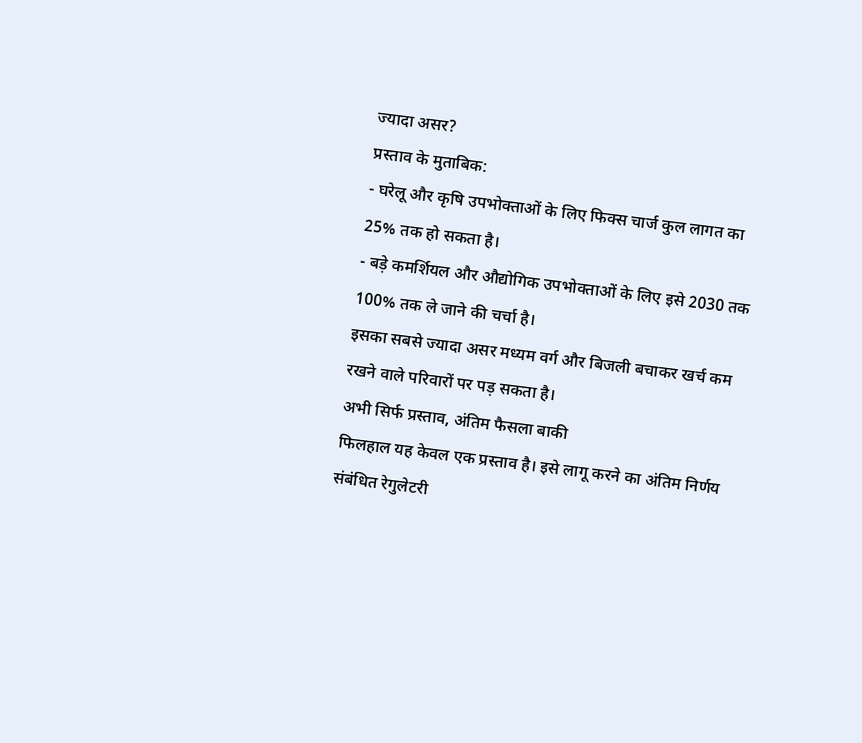ज्यादा असर?
प्रस्ताव के मुताबिक:
- घरेलू और कृषि उपभोक्ताओं के लिए फिक्स चार्ज कुल लागत का 25% तक हो सकता है।
- बड़े कमर्शियल और औद्योगिक उपभोक्ताओं के लिए इसे 2030 तक 100% तक ले जाने की चर्चा है।
इसका सबसे ज्यादा असर मध्यम वर्ग और बिजली बचाकर खर्च कम रखने वाले परिवारों पर पड़ सकता है।
अभी सिर्फ प्रस्ताव, अंतिम फैसला बाकी
फिलहाल यह केवल एक प्रस्ताव है। इसे लागू करने का अंतिम निर्णय संबंधित रेगुलेटरी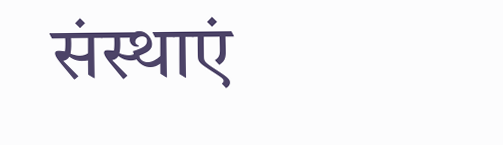संस्थाएं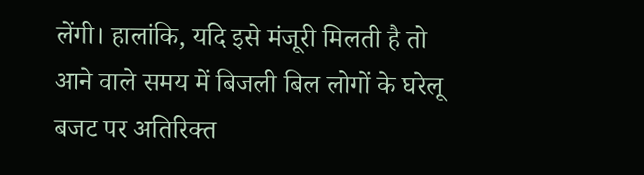लेंगी। हालांकि, यदि इसे मंजूरी मिलती है तो आने वाले समय में बिजली बिल लोगों के घरेलू बजट पर अतिरिक्त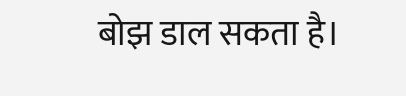बोझ डाल सकता है।